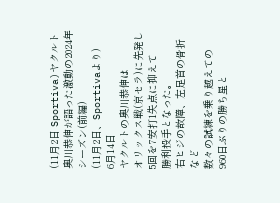(11月2日 Sportiva)ヤクルト奥川恭伸が語った激動の2024年シーズン(前編)
(11月2日、Sportivaより)
6月14日
ヤクルトの奥川恭伸は
オリックス戦(京セラ)に先発し
5回を7安打1失点に抑えて
勝利投手となった。
右ヒジの故障、左足首の骨折など
数々の試練を乗り越えての
960日ぶりの勝ち星と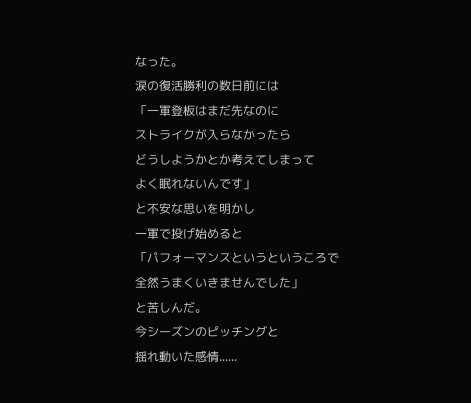なった。
涙の復活勝利の数日前には
「一軍登板はまだ先なのに
ストライクが入らなかったら
どうしようかとか考えてしまって
よく眠れないんです」
と不安な思いを明かし
一軍で投げ始めると
「パフォーマンスというというころで
全然うまくいきませんでした」
と苦しんだ。
今シーズンのピッチングと
揺れ動いた感情......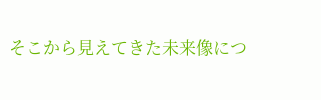そこから見えてきた未来像につ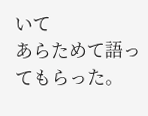いて
あらためて語ってもらった。